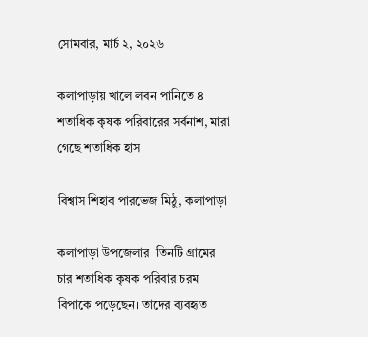সোমবার, মার্চ ২, ২০২৬

কলাপাড়ায় খালে লবন পানিতে ৪ শতাধিক কৃষক পরিবারের সর্বনাশ, মারা গেছে শতাধিক হাস

বিশ্বাস শিহাব পারভেজ মিঠু, কলাপাড়া

কলাপাড়া উপজেলার  তিনটি গ্রামের চার শতাধিক কৃষক পরিবার চরম বিপাকে পড়েছেন। তাদের ব্যবহৃত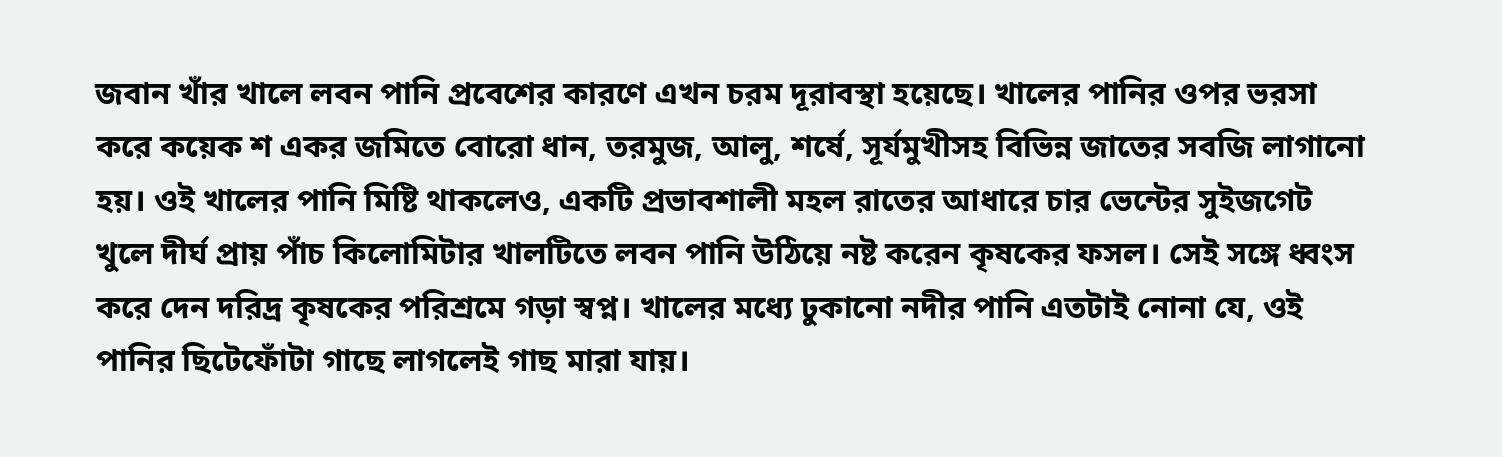জবান খাঁর খালে লবন পানি প্রবেশের কারণে এখন চরম দূরাবস্থা হয়েছে। খালের পানির ওপর ভরসা করে কয়েক শ একর জমিতে বোরো ধান, তরমুজ, আলু, শর্ষে, সূর্যমুখীসহ বিভিন্ন জাতের সবজি লাগানো হয়। ওই খালের পানি মিষ্টি থাকলেও, একটি প্রভাবশালী মহল রাতের আধারে চার ভেন্টের সুইজগেট খুলে দীর্ঘ প্রায় পাঁচ কিলোমিটার খালটিতে লবন পানি উঠিয়ে নষ্ট করেন কৃষকের ফসল। সেই সঙ্গে ধ্বংস করে দেন দরিদ্র কৃষকের পরিশ্রমে গড়া স্বপ্ন। খালের মধ্যে ঢুকানো নদীর পানি এতটাই নোনা যে, ওই পানির ছিটেফোঁটা গাছে লাগলেই গাছ মারা যায়।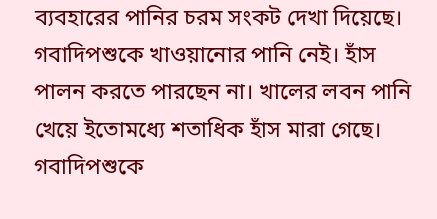ব্যবহারের পানির চরম সংকট দেখা দিয়েছে। গবাদিপশুকে খাওয়ানোর পানি নেই। হাঁস পালন করতে পারছেন না। খালের লবন পানি খেয়ে ইতোমধ্যে শতাধিক হাঁস মারা গেছে। গবাদিপশুকে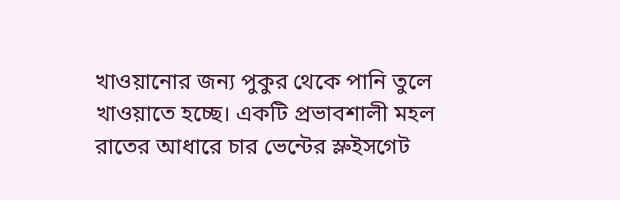খাওয়ানোর জন্য পুকুর থেকে পানি তুলে খাওয়াতে হচ্ছে। একটি প্রভাবশালী মহল রাতের আধারে চার ভেন্টের স্লুইসগেট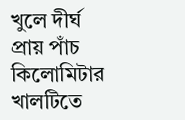খুলে দীর্ঘ প্রায় পাঁচ কিলোমিটার খালটিতে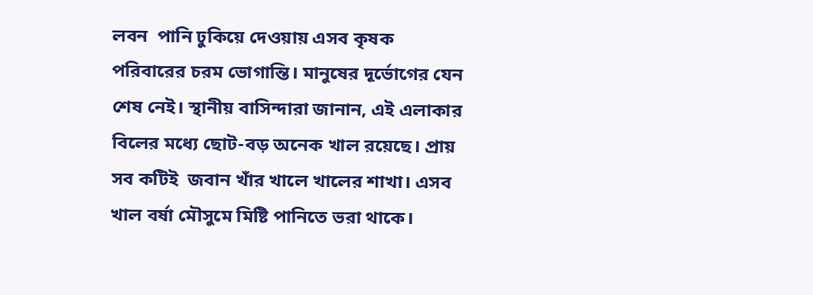লবন  পানি ঢুকিয়ে দেওয়ায় এসব কৃষক পরিবারের চরম ভোগান্তি। মানুষের দূর্ভোগের যেন শেষ নেই। স্থানীয় বাসিন্দারা জানান, এই এলাকার বিলের মধ্যে ছোট-বড় অনেক খাল রয়েছে। প্রায় সব কটিই  জবান খাঁর খালে খালের শাখা। এসব খাল বর্ষা মৌসুমে মিষ্টি পানিতে ভরা থাকে।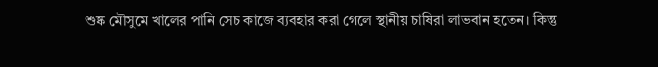শুষ্ক মৌসুমে খালের পানি সেচ কাজে ব্যবহার করা গেলে স্থানীয় চাষিরা লাভবান হতেন। কিন্তু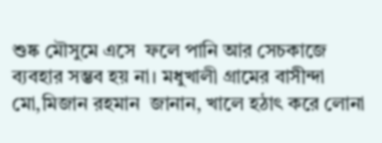শুষ্ক মৌসুমে এসে  ফলে পানি আর সেচকাজে ব্যবহার সম্ভব হয় না। মধুখালী গ্রামের বাসীন্দা মো,মিজান রহমান  জানান, খালে হঠাৎ করে লোনা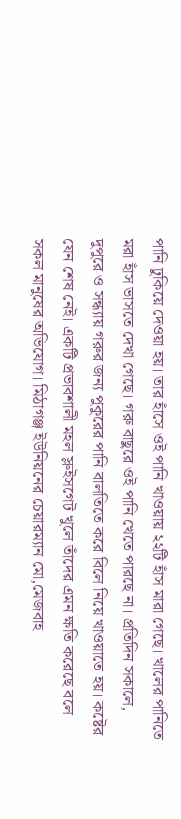পানি ঢুকিয়ে দেওয়া হয়। তার হাঁসে ওই পানি খাওয়ায় ২২টি হাঁস মারা গেছে। খালের পানিতে মরা হাঁস ভাসতে দেখা গেছে। গরু বাছুরে ওই পানি খেতে পারছে না। প্রতিদিন সকালে, দুপুরে ও সন্ধ্যায় গরুর জন্য পুকুরের পানি বালতিতে করে বিলে নিয়ে খাওয়াতে হয়। কষ্টের যেন শেষ নেই। একটি প্রভাবশালী মহল স্লুইসগেট খুলে তাঁদের এমন ক্ষতি করেছে বলে সকল মানুষের অভিযোগ। মিঠাগঞ্জ ইউনিয়নের চেয়ারম্যান মো,মেজবাহ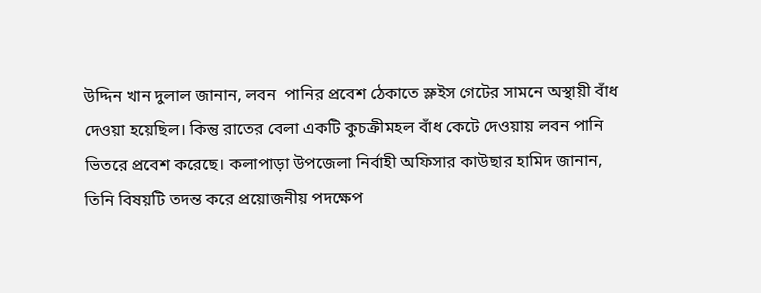উদ্দিন খান দুলাল জানান, লবন  পানির প্রবেশ ঠেকাতে স্লুইস গেটের সামনে অস্থায়ী বাঁধ দেওয়া হয়েছিল। কিন্তু রাতের বেলা একটি কুচক্রীমহল বাঁধ কেটে দেওয়ায় লবন পানি ভিতরে প্রবেশ করেছে। কলাপাড়া উপজেলা নির্বাহী অফিসার কাউছার হামিদ জানান, তিনি বিষয়টি তদন্ত করে প্রয়োজনীয় পদক্ষেপ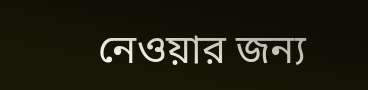নেওয়ার জন্য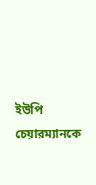ইউপি চেয়ারম্যানকে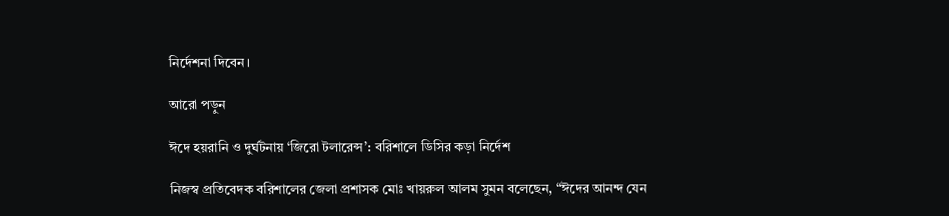নির্দেশনা দিবেন।

আরো পড়ুন

ঈদে হয়রানি ও দুর্ঘটনায় ‘জিরো টলারেন্স’: বরিশালে ডিসির কড়া নির্দেশ

নিজস্ব প্রতিবেদক বরিশালের জেলা প্রশাসক মোঃ খায়রুল আলম সুমন বলেছেন, “ঈদের আনন্দ যেন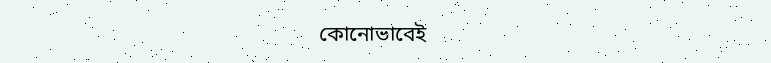কোনোভাবেই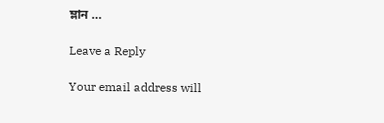ম্লান …

Leave a Reply

Your email address will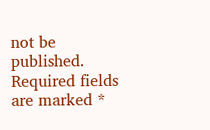not be published. Required fields are marked *